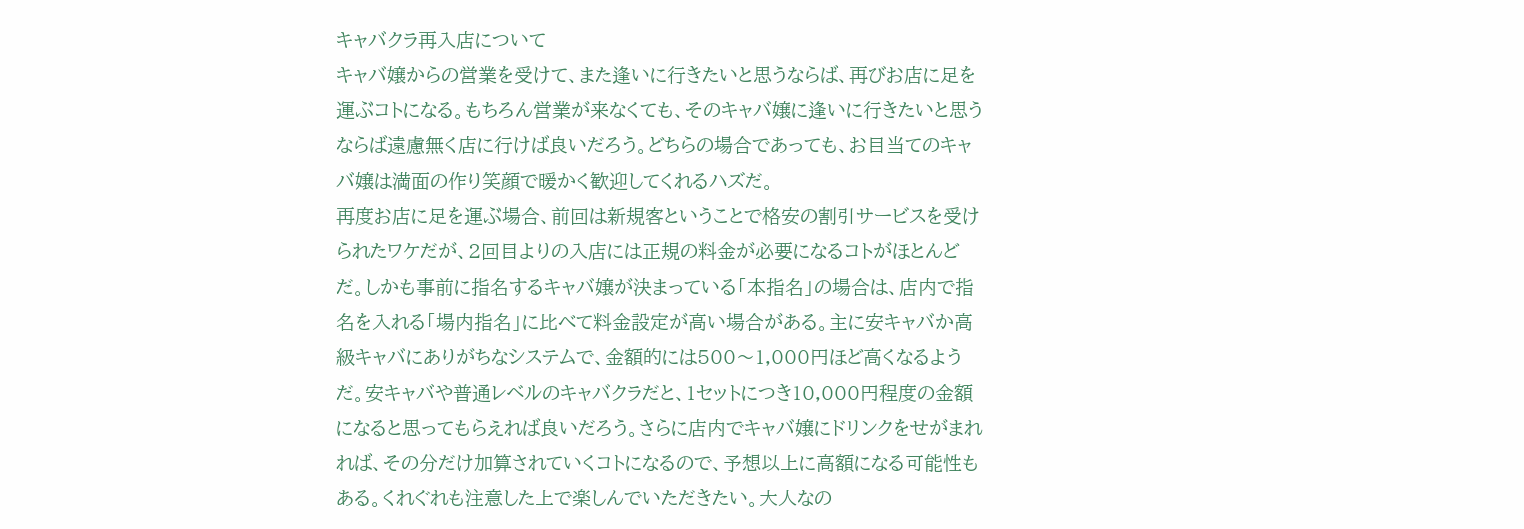キャバクラ再入店について
キャバ嬢からの営業を受けて、また逢いに行きたいと思うならば、再びお店に足を運ぶコトになる。もちろん営業が来なくても、そのキャバ嬢に逢いに行きたいと思うならば遠慮無く店に行けば良いだろう。どちらの場合であっても、お目当てのキャバ嬢は満面の作り笑顔で暖かく歓迎してくれるハズだ。
再度お店に足を運ぶ場合、前回は新規客ということで格安の割引サービスを受けられたワケだが、2回目よりの入店には正規の料金が必要になるコトがほとんどだ。しかも事前に指名するキャバ嬢が決まっている「本指名」の場合は、店内で指名を入れる「場内指名」に比べて料金設定が高い場合がある。主に安キャバか高級キャバにありがちなシステムで、金額的には500〜1,000円ほど高くなるようだ。安キャバや普通レベルのキャバクラだと、1セットにつき10,000円程度の金額になると思ってもらえれば良いだろう。さらに店内でキャバ嬢にドリンクをせがまれれば、その分だけ加算されていくコトになるので、予想以上に高額になる可能性もある。くれぐれも注意した上で楽しんでいただきたい。大人なの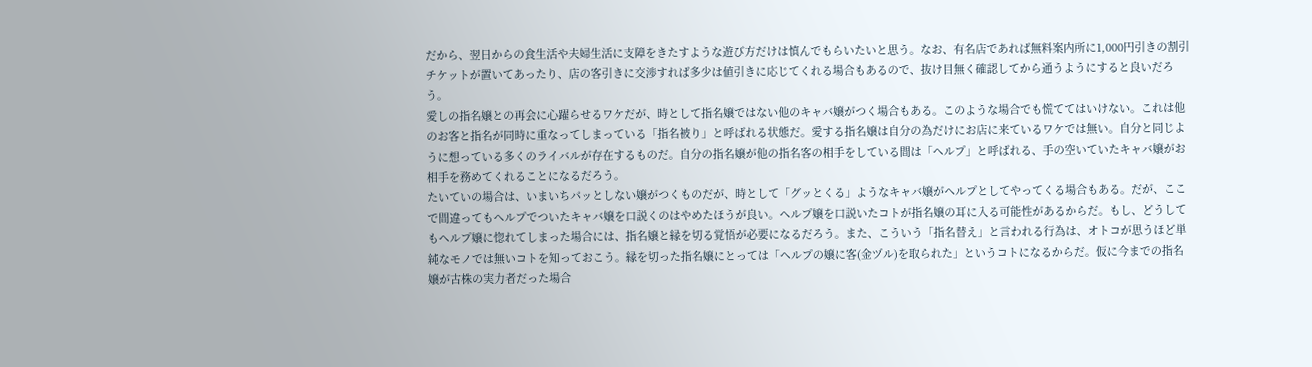だから、翌日からの食生活や夫婦生活に支障をきたすような遊び方だけは慎んでもらいたいと思う。なお、有名店であれば無料案内所に1,000円引きの割引チケットが置いてあったり、店の客引きに交渉すれば多少は値引きに応じてくれる場合もあるので、抜け目無く確認してから通うようにすると良いだろう。
愛しの指名嬢との再会に心躍らせるワケだが、時として指名嬢ではない他のキャバ嬢がつく場合もある。このような場合でも慌ててはいけない。これは他のお客と指名が同時に重なってしまっている「指名被り」と呼ばれる状態だ。愛する指名嬢は自分の為だけにお店に来ているワケでは無い。自分と同じように想っている多くのライバルが存在するものだ。自分の指名嬢が他の指名客の相手をしている間は「ヘルプ」と呼ばれる、手の空いていたキャバ嬢がお相手を務めてくれることになるだろう。
たいていの場合は、いまいちパッとしない嬢がつくものだが、時として「グッとくる」ようなキャバ嬢がヘルプとしてやってくる場合もある。だが、ここで間違ってもヘルプでついたキャバ嬢を口説くのはやめたほうが良い。ヘルプ嬢を口説いたコトが指名嬢の耳に入る可能性があるからだ。もし、どうしてもヘルプ嬢に惚れてしまった場合には、指名嬢と縁を切る覚悟が必要になるだろう。また、こういう「指名替え」と言われる行為は、オトコが思うほど単純なモノでは無いコトを知っておこう。縁を切った指名嬢にとっては「ヘルプの嬢に客(金ヅル)を取られた」というコトになるからだ。仮に今までの指名嬢が古株の実力者だった場合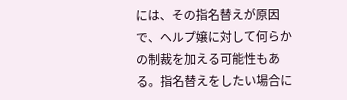には、その指名替えが原因で、ヘルプ嬢に対して何らかの制裁を加える可能性もある。指名替えをしたい場合に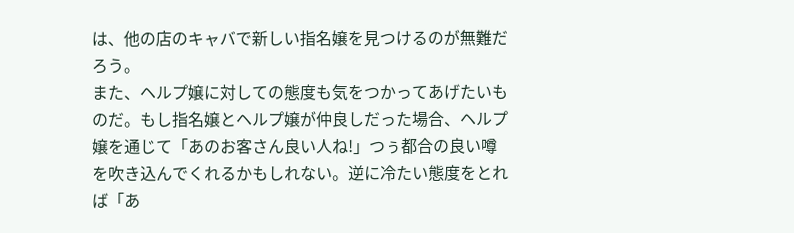は、他の店のキャバで新しい指名嬢を見つけるのが無難だろう。
また、ヘルプ嬢に対しての態度も気をつかってあげたいものだ。もし指名嬢とヘルプ嬢が仲良しだった場合、ヘルプ嬢を通じて「あのお客さん良い人ね!」つぅ都合の良い噂を吹き込んでくれるかもしれない。逆に冷たい態度をとれば「あ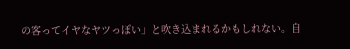の客ってイヤなヤツっぽい」と吹き込まれるかもしれない。自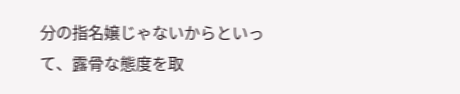分の指名嬢じゃないからといって、露骨な態度を取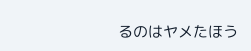るのはヤメたほう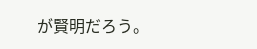が賢明だろう。